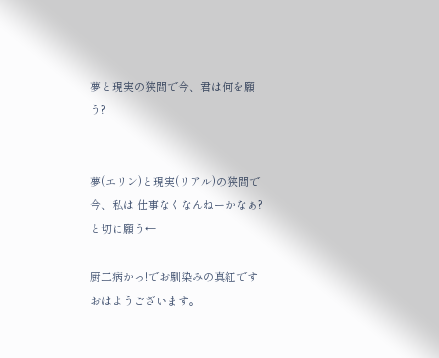夢と現実の狭間で今、君は何を願う?


夢(エリン)と現実(リアル)の狭間で今、私は 仕事なくなんねーかなぁ?と切に願う←

厨二病かっ!でお馴染みの真紅ですおはようございます。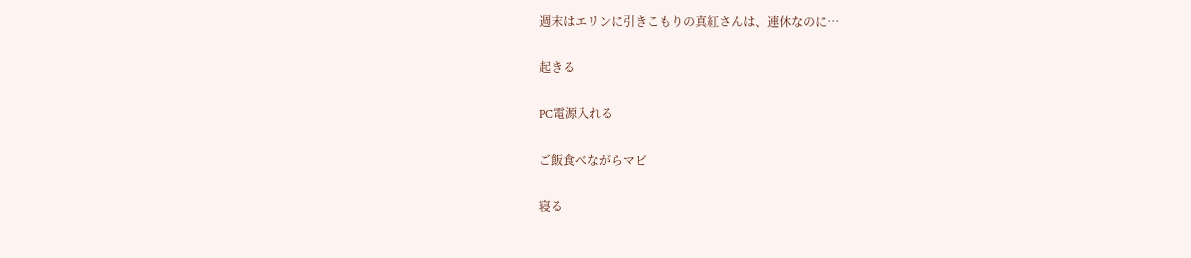週末はエリンに引きこもりの真紅さんは、連休なのに…

起きる

PC電源入れる

ご飯食べながらマビ

寝る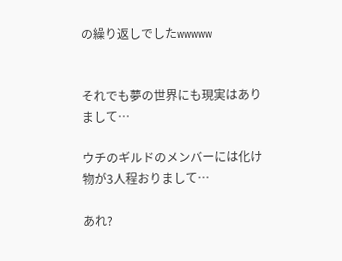の繰り返しでしたwwwww


それでも夢の世界にも現実はありまして…

ウチのギルドのメンバーには化け物が3人程おりまして…

あれ?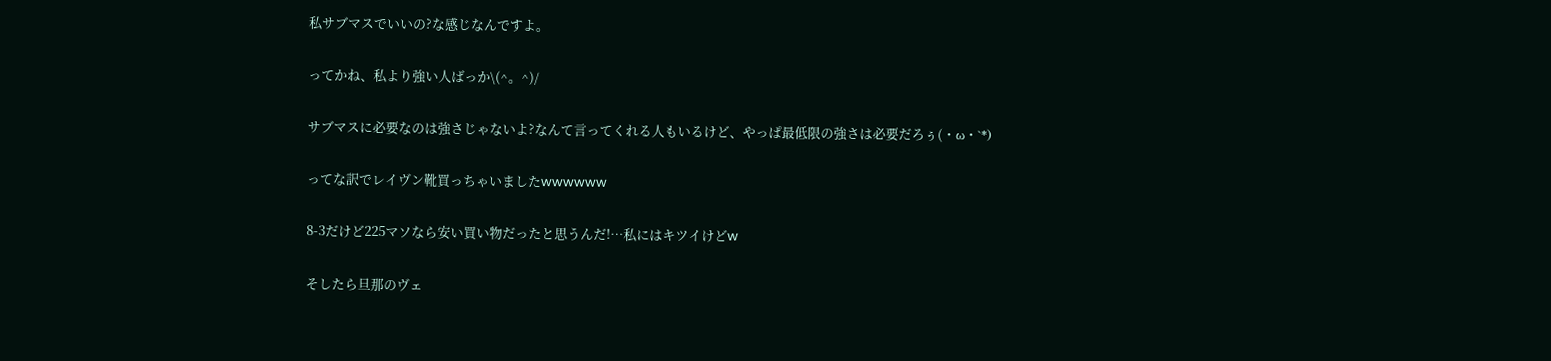私サブマスでいいの?な感じなんですよ。

ってかね、私より強い人ばっか\(^。^)/

サブマスに必要なのは強さじゃないよ?なんて言ってくれる人もいるけど、やっぱ最低限の強さは必要だろぅ(・ω・`*)

ってな訳でレイヴン靴買っちゃいましたwwwwww

8-3だけど225マソなら安い買い物だったと思うんだ!…私にはキツイけどw

そしたら旦那のヴェ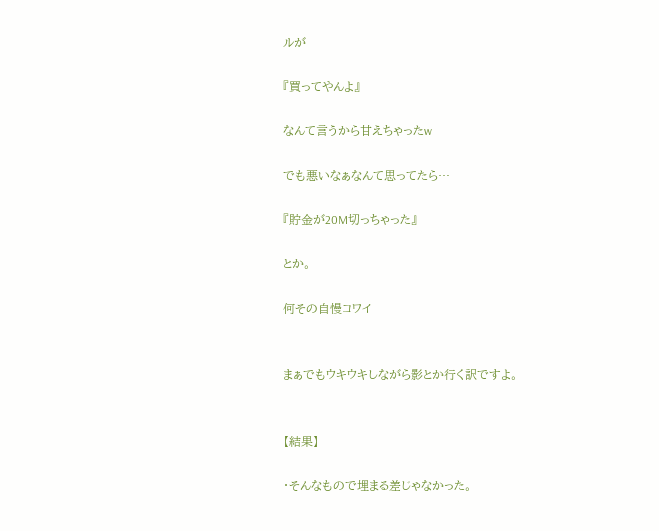ルが

『買ってやんよ』

なんて言うから甘えちゃったw

でも悪いなぁなんて思ってたら…

『貯金が20M切っちゃった』

とか。

何その自慢コワイ


まぁでもウキウキしながら影とか行く訳ですよ。


【結果】

・そんなもので埋まる差じゃなかった。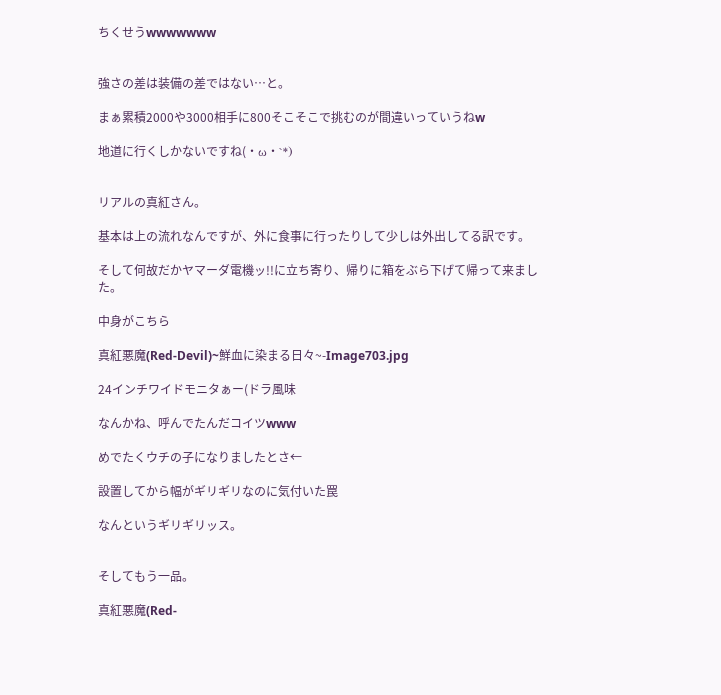ちくせうwwwwwww


強さの差は装備の差ではない…と。

まぁ累積2000や3000相手に800そこそこで挑むのが間違いっていうねw

地道に行くしかないですね(・ω・`*)


リアルの真紅さん。

基本は上の流れなんですが、外に食事に行ったりして少しは外出してる訳です。

そして何故だかヤマーダ電機ッ!!に立ち寄り、帰りに箱をぶら下げて帰って来ました。

中身がこちら

真紅悪魔(Red-Devil)~鮮血に染まる日々~-Image703.jpg

24インチワイドモニタぁー(ドラ風味

なんかね、呼んでたんだコイツwww

めでたくウチの子になりましたとさ←

設置してから幅がギリギリなのに気付いた罠

なんというギリギリッス。


そしてもう一品。

真紅悪魔(Red-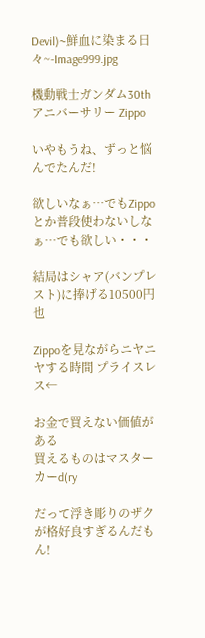Devil)~鮮血に染まる日々~-Image999.jpg

機動戦士ガンダム30th アニバーサリー Zippo

いやもうね、ずっと悩んでたんだ!

欲しいなぁ…でもZippoとか普段使わないしなぁ…でも欲しい・・・

結局はシャア(バンプレスト)に捧げる10500円也

Zippoを見ながらニヤニヤする時間 プライスレス←

お金で買えない価値がある
買えるものはマスターカーd(ry

だって浮き彫りのザクが格好良すぎるんだもん!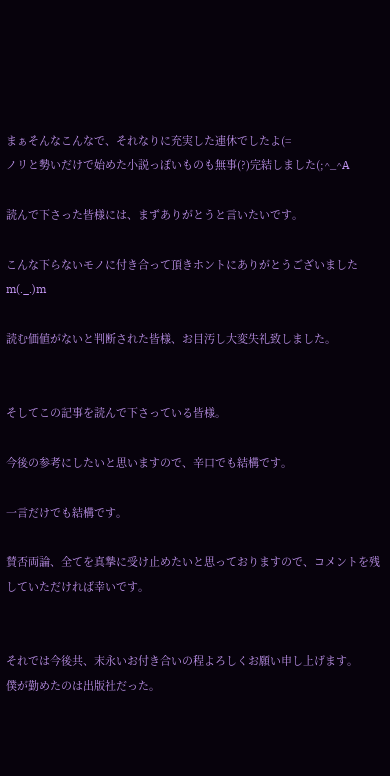まぁそんなこんなで、それなりに充実した連休でしたよ(=
ノリと勢いだけで始めた小説っぽいものも無事(?)完結しました(;^_^A

読んで下さった皆様には、まずありがとうと言いたいです。

こんな下らないモノに付き合って頂きホントにありがとうございましたm(._.)m

読む価値がないと判断された皆様、お目汚し大変失礼致しました。


そしてこの記事を読んで下さっている皆様。

今後の参考にしたいと思いますので、辛口でも結構です。

一言だけでも結構です。

賛否両論、全てを真摯に受け止めたいと思っておりますので、コメントを残していただければ幸いです。


それでは今後共、末永いお付き合いの程よろしくお願い申し上げます。
僕が勤めたのは出版社だった。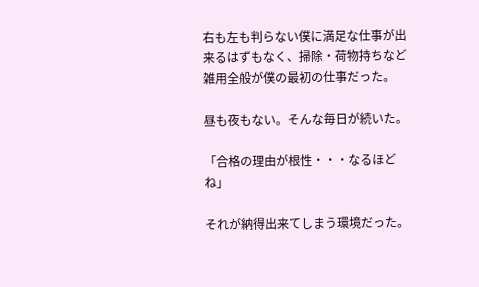右も左も判らない僕に満足な仕事が出来るはずもなく、掃除・荷物持ちなど雑用全般が僕の最初の仕事だった。

昼も夜もない。そんな毎日が続いた。

「合格の理由が根性・・・なるほどね」

それが納得出来てしまう環境だった。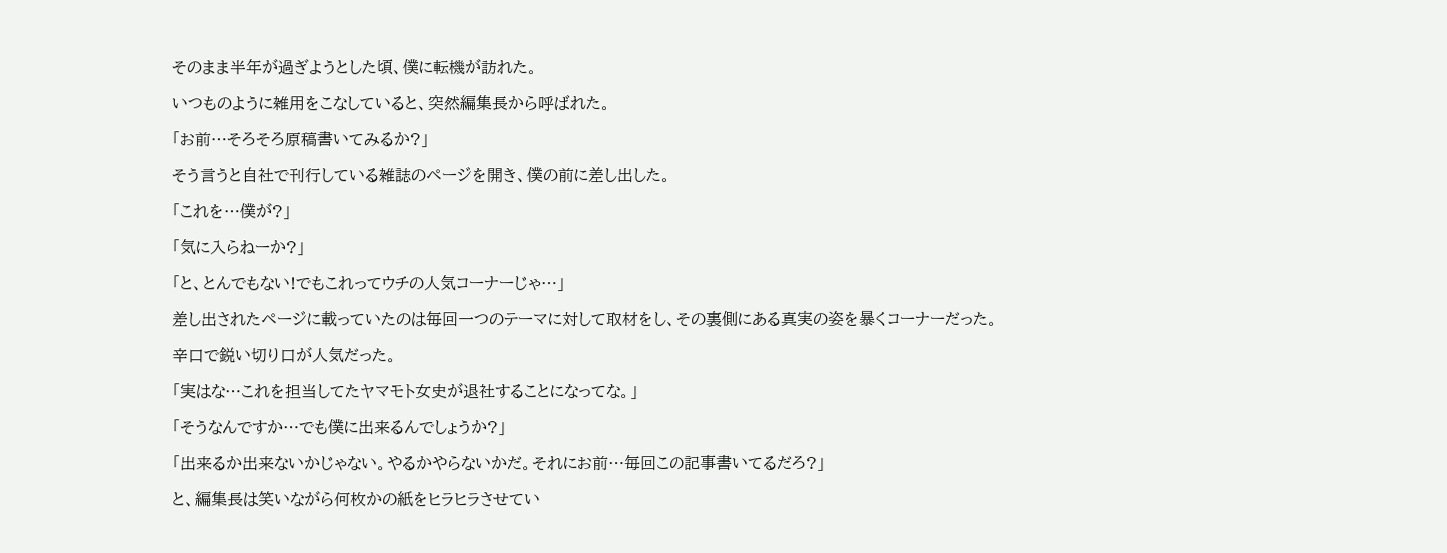そのまま半年が過ぎようとした頃、僕に転機が訪れた。

いつものように雑用をこなしていると、突然編集長から呼ばれた。

「お前…そろそろ原稿書いてみるか?」

そう言うと自社で刊行している雑誌のページを開き、僕の前に差し出した。

「これを…僕が?」

「気に入らねーか?」

「と、とんでもない!でもこれってウチの人気コーナーじゃ…」

差し出されたページに載っていたのは毎回一つのテーマに対して取材をし、その裏側にある真実の姿を暴くコーナーだった。

辛口で鋭い切り口が人気だった。

「実はな…これを担当してたヤマモト女史が退社することになってな。」

「そうなんですか…でも僕に出来るんでしょうか?」

「出来るか出来ないかじゃない。やるかやらないかだ。それにお前…毎回この記事書いてるだろ?」

と、編集長は笑いながら何枚かの紙をヒラヒラさせてい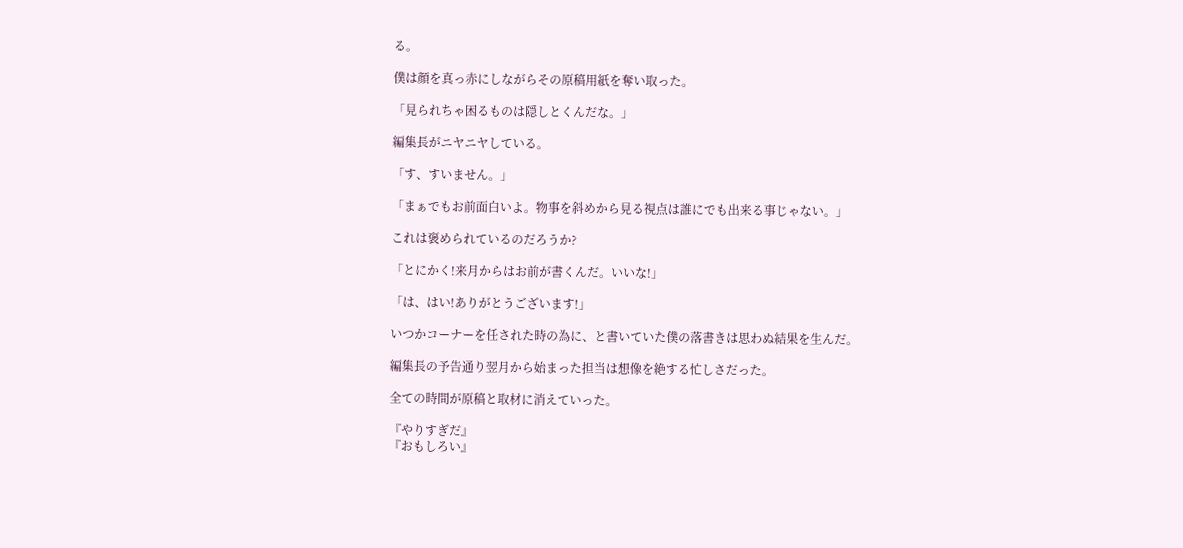る。

僕は顔を真っ赤にしながらその原稿用紙を奪い取った。

「見られちゃ困るものは隠しとくんだな。」

編集長がニヤニヤしている。

「す、すいません。」

「まぁでもお前面白いよ。物事を斜めから見る視点は誰にでも出来る事じゃない。」

これは褒められているのだろうか?

「とにかく!来月からはお前が書くんだ。いいな!」

「は、はい!ありがとうございます!」

いつかコーナーを任された時の為に、と書いていた僕の落書きは思わぬ結果を生んだ。

編集長の予告通り翌月から始まった担当は想像を絶する忙しさだった。

全ての時間が原稿と取材に消えていった。

『やりすぎだ』
『おもしろい』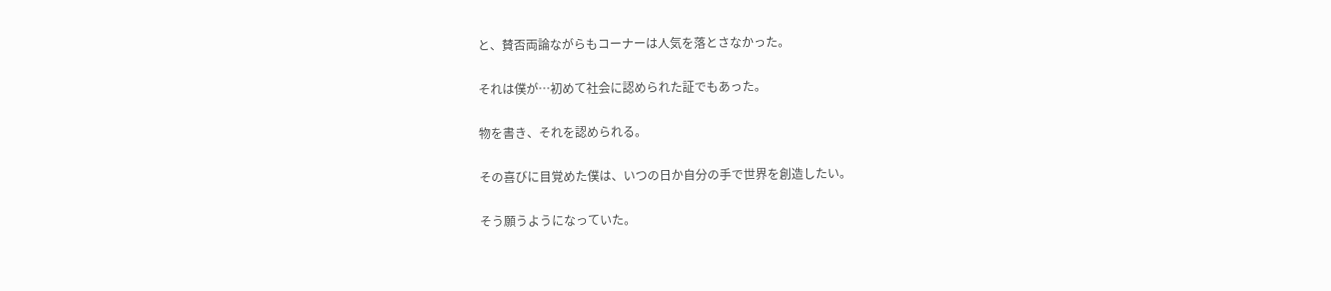と、賛否両論ながらもコーナーは人気を落とさなかった。

それは僕が…初めて社会に認められた証でもあった。

物を書き、それを認められる。

その喜びに目覚めた僕は、いつの日か自分の手で世界を創造したい。

そう願うようになっていた。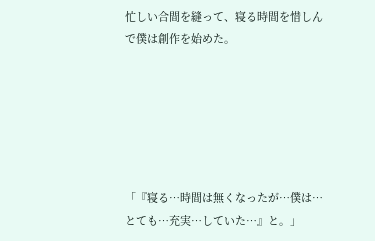忙しい合間を縫って、寝る時間を惜しんで僕は創作を始めた。






「『寝る…時間は無くなったが…僕は…とても…充実…していた…』と。」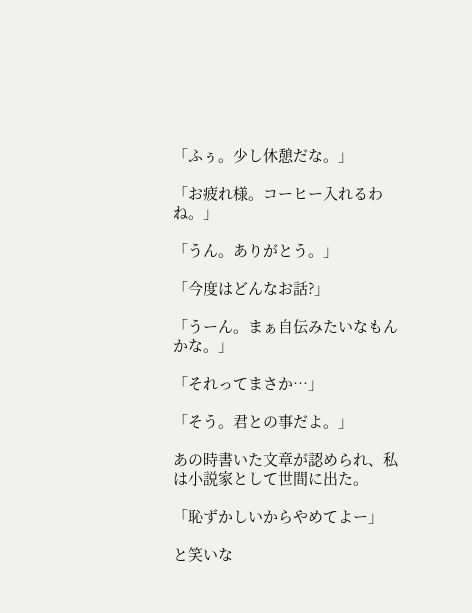「ふぅ。少し休憩だな。」

「お疲れ様。コーヒー入れるわね。」

「うん。ありがとう。」

「今度はどんなお話?」

「うーん。まぁ自伝みたいなもんかな。」

「それってまさか…」

「そう。君との事だよ。」

あの時書いた文章が認められ、私は小説家として世間に出た。

「恥ずかしいからやめてよー」

と笑いな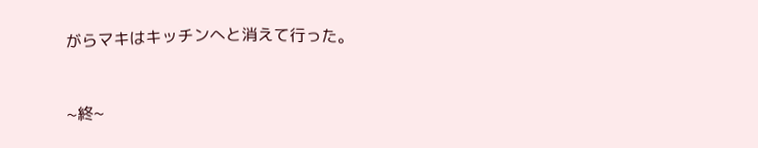がらマキはキッチンへと消えて行った。


~終~